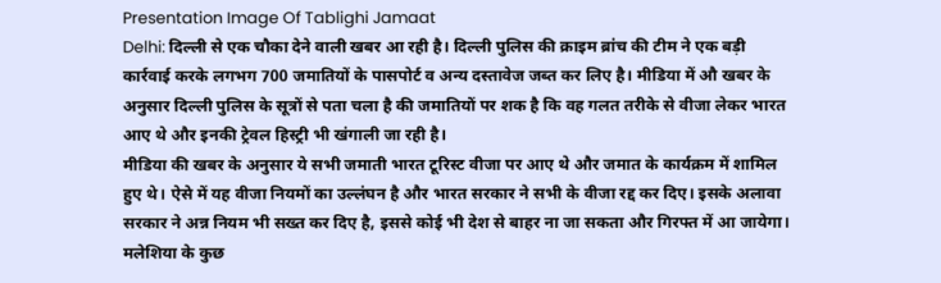Presentation Image Of Tablighi Jamaat
Delhi: दिल्ली से एक चौका देने वाली खबर आ रही है। दिल्ली पुलिस की क्राइम ब्रांच की टीम ने एक बड़ी कार्रवाई करके लगभग 700 जमातियों के पासपोर्ट व अन्य दस्तावेज जब्त कर लिए है। मीडिया में औ खबर के अनुसार दिल्ली पुलिस के सूत्रों से पता चला है की जमातियों पर शक है कि वह गलत तरीके से वीजा लेकर भारत आए थे और इनकी ट्रेवल हिस्ट्री भी खंगाली जा रही है।
मीडिया की खबर के अनुसार ये सभी जमाती भारत टूरिस्ट वीजा पर आए थे और जमात के कार्यक्रम में शामिल हुए थे। ऐसे में यह वीजा नियमों का उल्लंघन है और भारत सरकार ने सभी के वीजा रद्द कर दिए। इसके अलावा सरकार ने अन्न नियम भी सख्त कर दिए है, इससे कोई भी देश से बाहर ना जा सकता और गिरफ्त में आ जायेगा।
मलेशिया के कुछ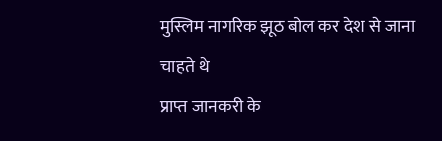मुस्लिम नागरिक झूठ बोल कर देश से जाना चाहते थे
प्राप्त जानकरी के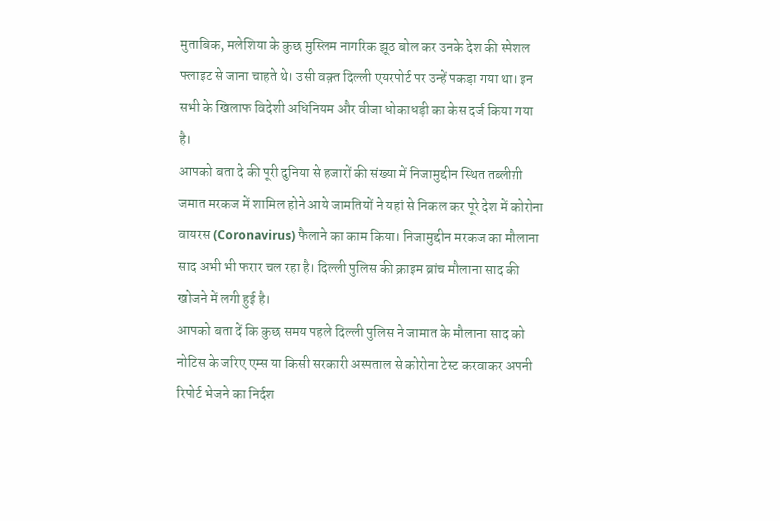मुताबिक, मलेशिया के कुछ मुस्लिम नागरिक झूठ बोल कर उनके देश की स्पेशल फ्लाइट से जाना चाहते थे। उसी वक़्त दिल्ली एयरपोर्ट पर उन्हें पकड़ा गया था। इन सभी के खिलाफ विदेशी अधिनियम और वीजा धोकाधड़ी का केस दर्ज किया गया है।
आपको बता दे की पूरी दुनिया से हजारों की संख्या में निजामुद्दीन स्थित तब्लीग़ी जमात मरकज में शामिल होने आये जामतियों ने यहां से निकल कर पूरे देश में कोरोना वायरस (Coronavirus) फैलाने का काम किया। निजामुद्दीन मरकज का मौलाना साद अभी भी फरार चल रहा है। दिल्ली पुलिस की क्राइम ब्रांच मौलाना साद की खोजने में लगी हुई है।
आपको बता दें कि कुछ समय पहले दिल्ली पुलिस ने जामात के मौलाना साद को नोटिस के जरिए एम्स या किसी सरकारी अस्पताल से कोरोना टेस्ट करवाकर अपनी रिपोर्ट भेजने का निर्दश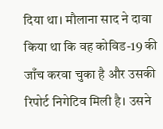दिया था। मौलाना साद ने दावा किया था कि वह कोविड-19 की जाँच करवा चुका है और उसकी रिपोर्ट निगेटिव मिली है। उसने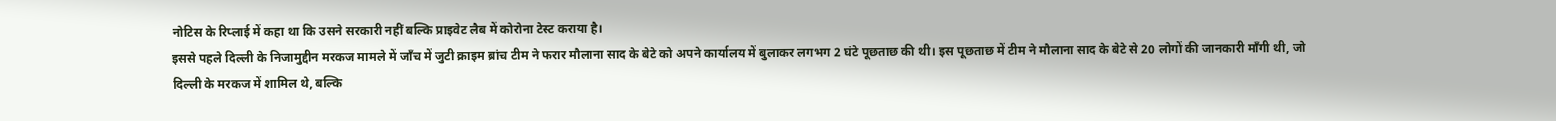नोटिस के रिप्लाई में कहा था कि उसने सरकारी नहीं बल्कि प्राइवेट लैब में कोरोना टेस्ट कराया है।
इससे पहले दिल्ली के निजामुद्दीन मरकज मामले में जाँच में जुटी क्राइम ब्रांच टीम ने फरार मौलाना साद के बेटे को अपने कार्यालय में बुलाकर लगभग 2 घंटे पूछताछ की थी। इस पूछताछ में टीम ने मौलाना साद के बेटे से 20 लोगों की जानकारी माँगी थी, जो दिल्ली के मरकज में शामिल थे, बल्कि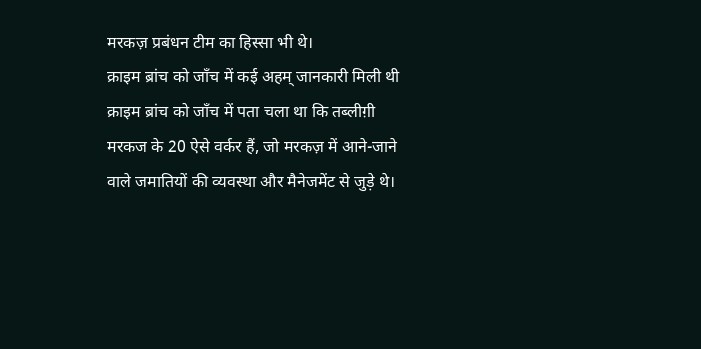मरकज़ प्रबंधन टीम का हिस्सा भी थे।
क्राइम ब्रांच को जाँच में कई अहम् जानकारी मिली थी
क्राइम ब्रांच को जाँच में पता चला था कि तब्लीग़ी मरकज के 20 ऐसे वर्कर हैं, जो मरकज़ में आने-जाने वाले जमातियों की व्यवस्था और मैनेजमेंट से जुड़े थे।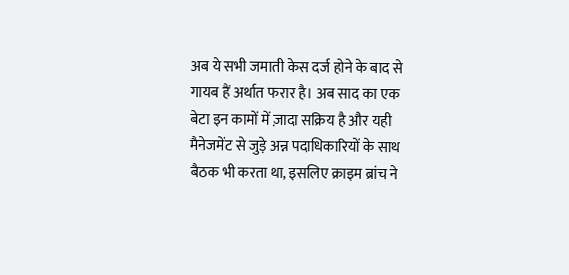अब ये सभी जमाती केस दर्ज होने के बाद से गायब हैं अर्थात फरार है। अब साद का एक बेटा इन कामों में ज़ादा सक्रिय है और यही मैनेजमेंट से जुड़े अन्न पदाधिकारियों के साथ बैठक भी करता था, इसलिए क्राइम ब्रांच ने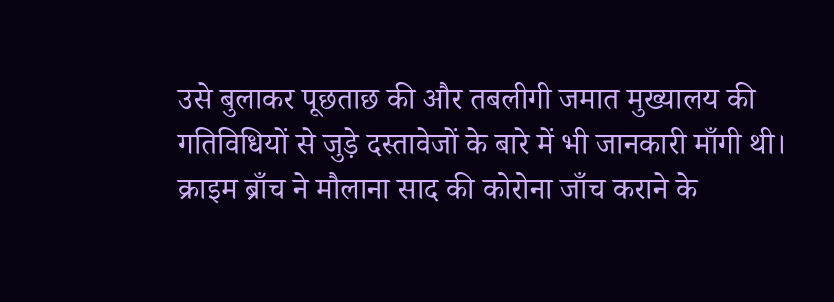उसे बुलाकर पूछताछ की और तबलीगी जमात मुख्यालय की गतिविधियों से जुड़े दस्तावेजों के बारे में भी जानकारी माँगी थी।
क्राइम ब्राँच ने मौलाना साद की कोरोना जाँच कराने के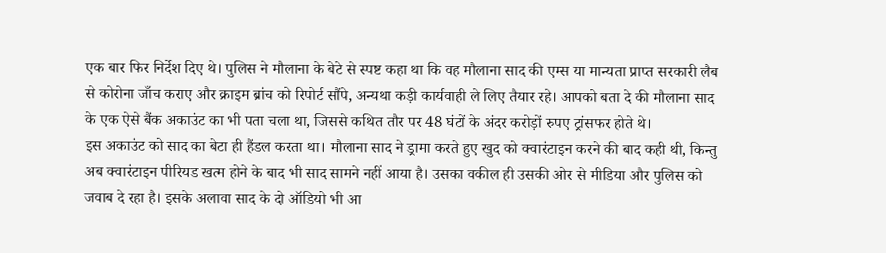एक बार फिर निर्देश दिए थे। पुलिस ने मौलाना के बेटे से स्पष्ट कहा था कि वह मौलाना साद की एम्स या मान्यता प्राप्त सरकारी लैब से कोरोना जाँच कराए और क्राइम ब्रांच को रिपोर्ट सौंपे, अन्यथा कड़ी कार्यवाही ले लिए तैयार रहे। आपको बता दे की मौलाना साद के एक ऐसे बैंक अकाउंट का भी पता चला था, जिससे कथित तौर पर 48 घंटों के अंदर करोड़ों रुपए ट्रांसफर होते थे।
इस अकाउंट को साद का बेटा ही हैंडल करता था। मौलाना साद ने ड्रामा करते हुए खुद को क्वारंटाइन करने की बाद कही थी, किन्तु अब क्वारंटाइन पीरियड खत्म होने के बाद भी साद सामने नहीं आया है। उसका वकील ही उसकी ओर से मीडिया और पुलिस को जवाब दे रहा है। इसके अलावा साद के दो ऑडियो भी आ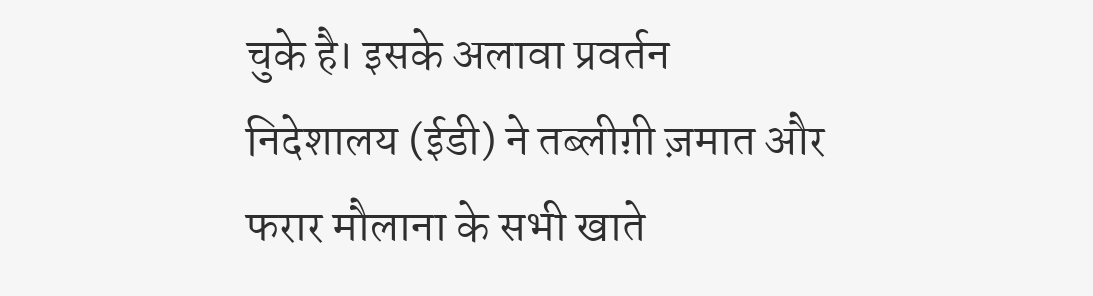चुके है। इसके अलावा प्रवर्तन निदेशालय (ईडी) ने तब्लीग़ी ज़मात और फरार मौलाना के सभी खाते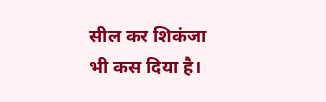सील कर शिकंजा भी कस दिया है।